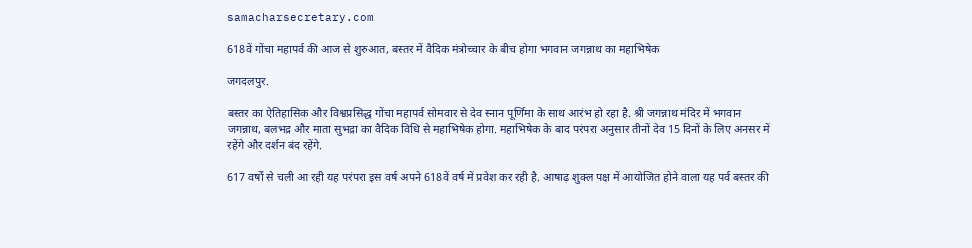samacharsecretary.com

618वें गोंचा महापर्व की आज से शुरुआत, बस्तर में वैदिक मंत्रोच्चार के बीच होगा भगवान जगन्नाथ का महाभिषेक

जगदलपुर.

बस्तर का ऐतिहासिक और विश्वप्रसिद्ध गोंचा महापर्व सोमवार से देव स्नान पूर्णिमा के साथ आरंभ हो रहा है. श्री जगन्नाथ मंदिर में भगवान जगन्नाथ, बलभद्र और माता सुभद्रा का वैदिक विधि से महाभिषेक होगा. महाभिषेक के बाद परंपरा अनुसार तीनों देव 15 दिनों के लिए अनसर में रहेंगे और दर्शन बंद रहेंगे.

617 वर्षों से चली आ रही यह परंपरा इस वर्ष अपने 618वें वर्ष में प्रवेश कर रही है. आषाढ़ शुक्ल पक्ष में आयोजित होने वाला यह पर्व बस्तर की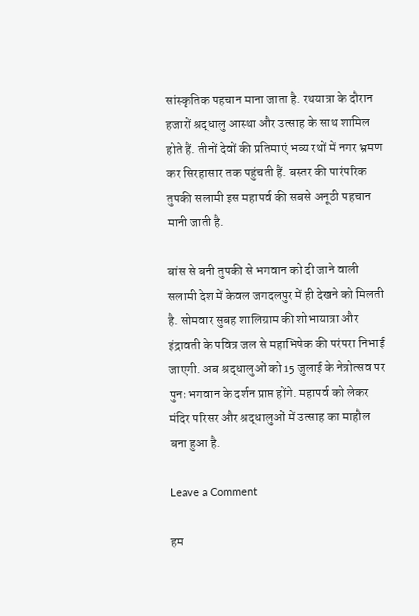सांस्कृतिक पहचान माना जाता है. रथयात्रा के दौरान हजारों श्रद्धालु आस्था और उत्साह के साथ शामिल होते हैं. तीनों देवों की प्रतिमाएं भव्य रथों में नगर भ्रमण कर सिरहासार तक पहुंचती हैं. बस्तर की पारंपरिक तुपकी सलामी इस महापर्व की सबसे अनूठी पहचान मानी जाती है.

बांस से बनी तुपकी से भगवान को दी जाने वाली सलामी देश में केवल जगदलपुर में ही देखने को मिलती है. सोमवार सुबह शालिग्राम की शोभायात्रा और इंद्रावती के पवित्र जल से महाभिषेक की परंपरा निभाई जाएगी. अब श्रद्धालुओं को 15 जुलाई के नेत्रोत्सव पर पुनः भगवान के दर्शन प्राप्त होंगे. महापर्व को लेकर मंदिर परिसर और श्रद्धालुओं में उत्साह का माहौल बना हुआ है.

Leave a Comment

हम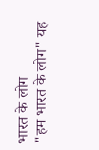भारत के लोग
"हम भारत के लोग" यह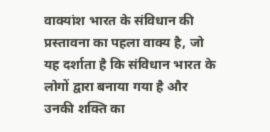वाक्यांश भारत के संविधान की प्रस्तावना का पहला वाक्य है, जो यह दर्शाता है कि संविधान भारत के लोगों द्वारा बनाया गया है और उनकी शक्ति का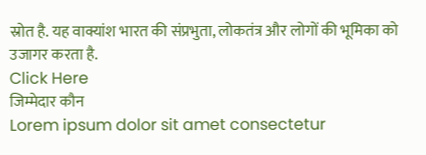स्रोत है. यह वाक्यांश भारत की संप्रभुता, लोकतंत्र और लोगों की भूमिका को उजागर करता है.
Click Here
जिम्मेदार कौन
Lorem ipsum dolor sit amet consectetur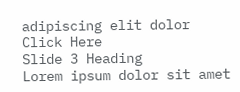adipiscing elit dolor
Click Here
Slide 3 Heading
Lorem ipsum dolor sit amet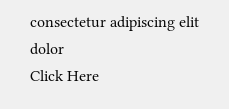consectetur adipiscing elit dolor
Click Here